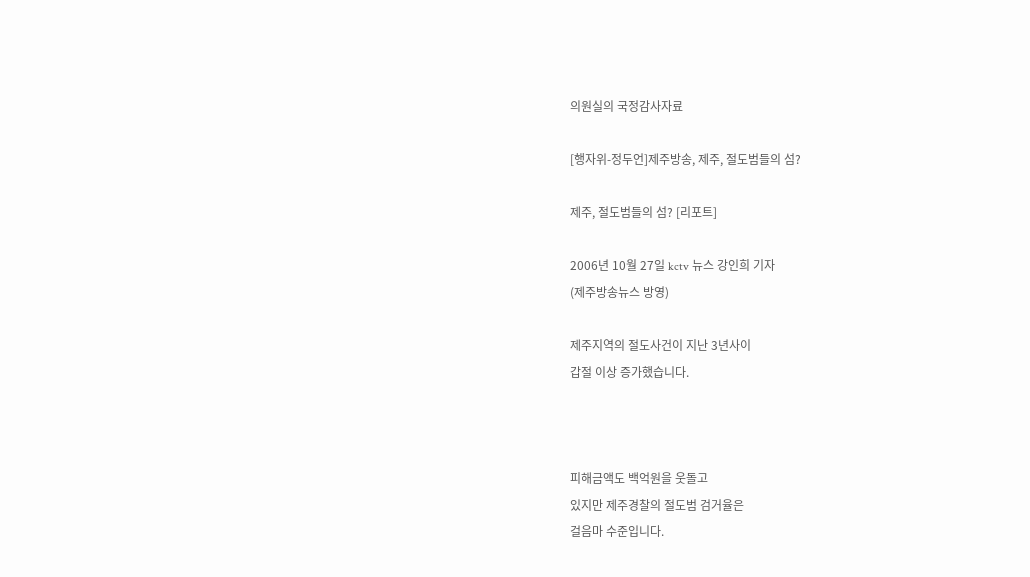의원실의 국정감사자료

[행자위-정두언]제주방송, 제주, 절도범들의 섬?

제주, 절도범들의 섬? [리포트]

2006년 10월 27일 kctv 뉴스 강인희 기자
(제주방송뉴스 방영)

제주지역의 절도사건이 지난 3년사이
갑절 이상 증가했습니다.



피해금액도 백억원을 웃돌고
있지만 제주경찰의 절도범 검거율은
걸음마 수준입니다.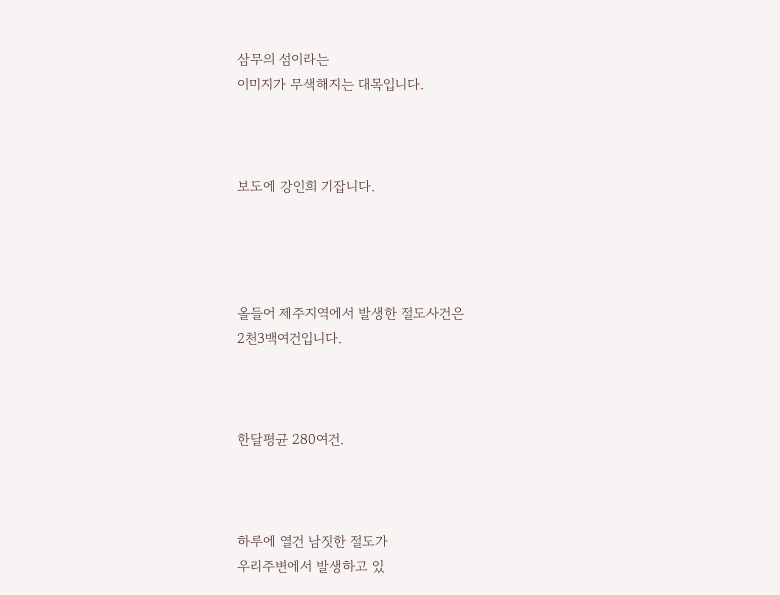삼무의 섬이라는
이미지가 무색해지는 대목입니다.



보도에 강인희 기잡니다.




올들어 제주지역에서 발생한 절도사건은
2천3백여건입니다.



한달평균 280여건.



하루에 열건 남짓한 절도가
우리주변에서 발생하고 있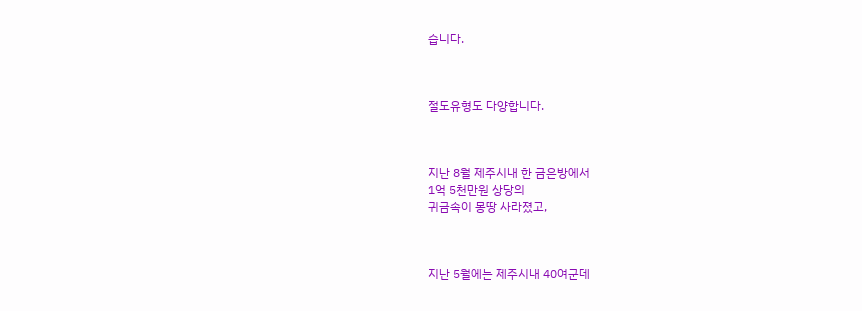습니다.



절도유형도 다양합니다.



지난 8월 제주시내 한 금은방에서
1억 5천만원 상당의
귀금속이 몽땅 사라졌고,



지난 5월에는 제주시내 40여군데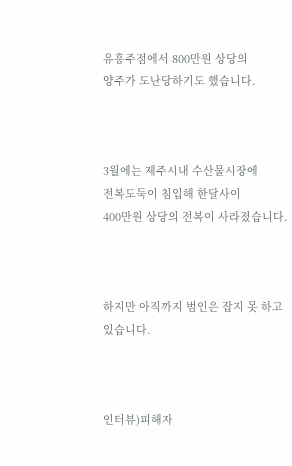유흥주점에서 800만원 상당의
양주가 도난당하기도 했습니다.



3월에는 제주시내 수산물시장에
전복도둑이 침입해 한달사이
400만원 상당의 전복이 사라졌습니다.



하지만 아직까지 범인은 잡지 못 하고
있습니다.



인터뷰)피해자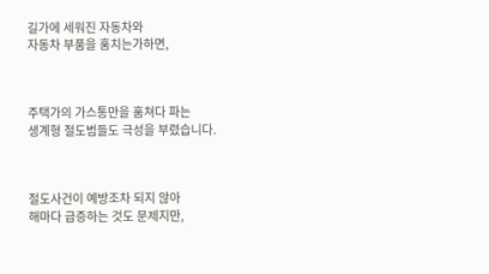길가에 세워진 자동차와
자동차 부품을 훔치는가하면,



주택가의 가스통만을 훔쳐다 파는
생계형 절도범들도 극성을 부렸습니다.



절도사건이 예방조차 되지 않아
해마다 급증하는 것도 문제지만,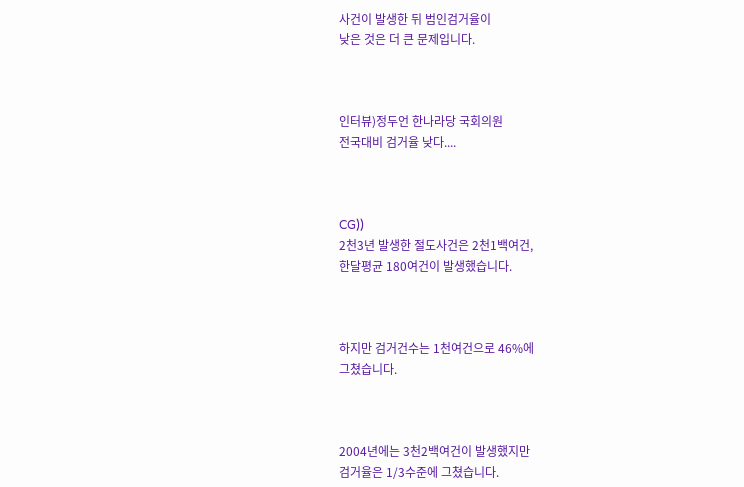사건이 발생한 뒤 범인검거율이
낮은 것은 더 큰 문제입니다.



인터뷰)정두언 한나라당 국회의원
전국대비 검거율 낮다....



CG))
2천3년 발생한 절도사건은 2천1백여건,
한달평균 180여건이 발생했습니다.



하지만 검거건수는 1천여건으로 46%에
그쳤습니다.



2004년에는 3천2백여건이 발생했지만
검거율은 1/3수준에 그쳤습니다.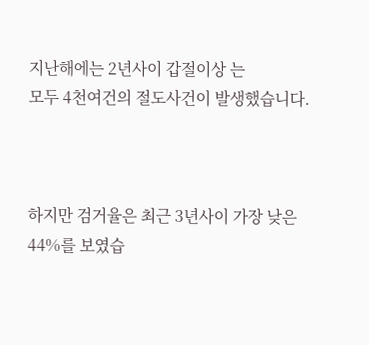지난해에는 2년사이 갑절이상 는
모두 4천여건의 절도사건이 발생했습니다.



하지만 검거율은 최근 3년사이 가장 낮은
44%를 보였습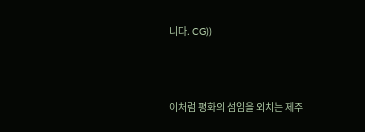니다. CG))



이처럼 평화의 섬임을 외치는 제주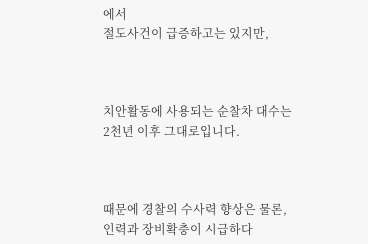에서
절도사건이 급증하고는 있지만,



치안활동에 사용되는 순찰차 대수는
2천년 이후 그대로입니다.



때문에 경찰의 수사력 향상은 물론,
인력과 장비확충이 시급하다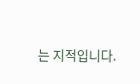는 지적입니다.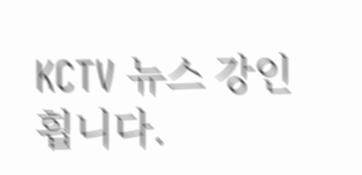KCTV 뉴스 강인흽니다.